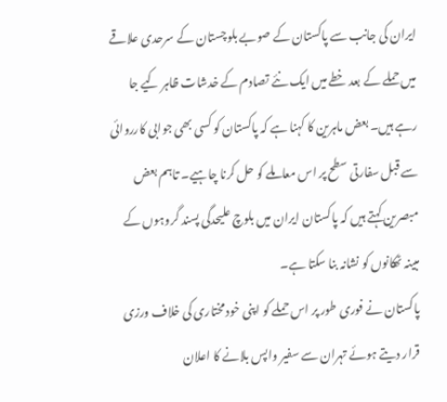ایران کی جانب سے پاکستان کے صوبے بلوچستان کے سرحدی علاقے میں حملے کے بعد خطے میں ایک نئے تصادم کے خدشات ظاہر کیے جا رہے ہیں۔ بعض ماہرین کا کہنا ہے کہ پاکستان کو کسی بھی جوابی کارروائی سے قبل سفارتی سطح پر اس معاملے کو حل کرنا چاہیے۔ تاہم بعض مبصرین کہتے ہیں کہ پاکستان ایران میں بلوچ علیحدگی پسند گروہوں کے مبینہ ٹھکانوں کو نشانہ بنا سکتا ہے۔
پاکستان نے فوری طور پر اس حملے کو اپنی خود مختاری کی خلاف ورزی قرار دیتے ہوئے تہران سے سفیر واپس بلانے کا اعلان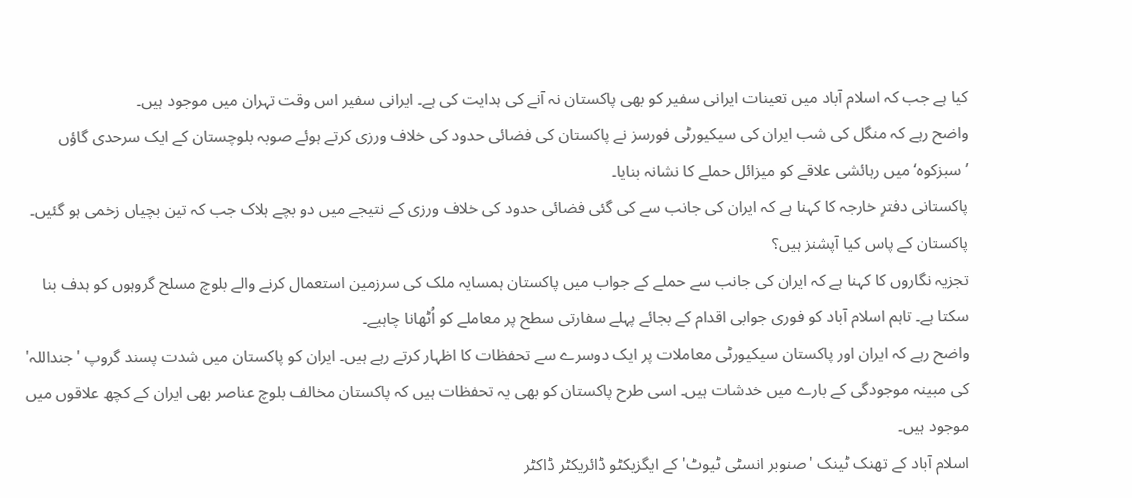کیا ہے جب کہ اسلام آباد میں تعینات ایرانی سفیر کو بھی پاکستان نہ آنے کی ہدایت کی ہے۔ ایرانی سفیر اس وقت تہران میں موجود ہیں۔
واضح رہے کہ منگل کی شب ایران کی سیکیورٹی فورسز نے پاکستان کی فضائی حدود کی خلاف ورزی کرتے ہوئے صوبہ بلوچستان کے ایک سرحدی گاؤں ’سبزکوہ‘ میں رہائشی علاقے کو میزائل حملے کا نشانہ بنایا۔
پاکستانی دفترِ خارجہ کا کہنا ہے کہ ایران کی جانب سے کی گئی فضائی حدود کی خلاف ورزی کے نتیجے میں دو بچے ہلاک جب کہ تین بچیاں زخمی ہو گئیں۔
پاکستان کے پاس کیا آپشنز ہیں؟
تجزیہ نگاروں کا کہنا ہے کہ ایران کی جانب سے حملے کے جواب میں پاکستان ہمسایہ ملک کی سرزمین استعمال کرنے والے بلوچ مسلح گروہوں کو ہدف بنا سکتا ہے۔ تاہم اسلام آباد کو فوری جوابی اقدام کے بجائے پہلے سفارتی سطح پر معاملے کو اُٹھانا چاہیے۔
واضح رہے کہ ایران اور پاکستان سیکیورٹی معاملات پر ایک دوسرے سے تحفظات کا اظہار کرتے رہے ہیں۔ ایران کو پاکستان میں شدت پسند گروپ 'جنداللہ' کی مبینہ موجودگی کے بارے میں خدشات ہیں۔ اسی طرح پاکستان کو بھی یہ تحفظات ہیں کہ پاکستان مخالف بلوچ عناصر بھی ایران کے کچھ علاقوں میں موجود ہیں۔
اسلام آباد کے تھنک ٹینک 'صنوبر انسٹی ٹیوٹ' کے ایگزیکٹو ڈائریکٹر ڈاکٹر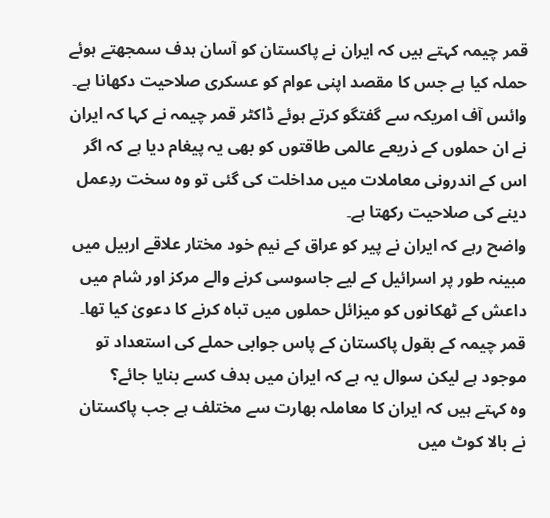قمر چیمہ کہتے ہیں کہ ایران نے پاکستان کو آسان ہدف سمجھتے ہوئے حملہ کیا ہے جس کا مقصد اپنی عوام کو عسکری صلاحیت دکھانا ہے۔
وائس آف امریکہ سے گفتگو کرتے ہوئے ڈاکٹر قمر چیمہ نے کہا کہ ایران نے ان حملوں کے ذریعے عالمی طاقتوں کو بھی یہ پیغام دیا ہے کہ اگر اس کے اندرونی معاملات میں مداخلت کی گئی تو وہ سخت ردِعمل دینے کی صلاحیت رکھتا ہے۔
واضح رہے کہ ایران نے پیر کو عراق کے نیم خود مختار علاقے اربیل میں مبینہ طور پر اسرائیل کے لیے جاسوسی کرنے والے مرکز اور شام میں داعش کے ٹھکانوں کو میزائل حملوں میں تباہ کرنے کا دعویٰ کیا تھا۔
قمر چیمہ کے بقول پاکستان کے پاس جوابی حملے کی استعداد تو موجود ہے لیکن سوال یہ ہے کہ ایران میں ہدف کسے بنایا جائے؟
وہ کہتے ہیں کہ ایران کا معاملہ بھارت سے مختلف ہے جب پاکستان نے بالا کوٹ میں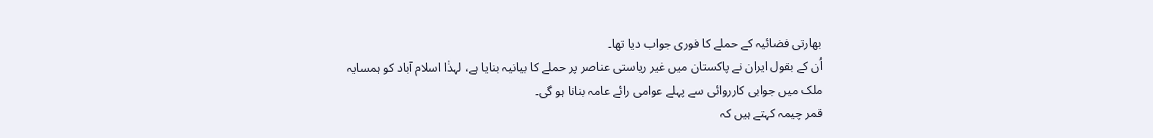بھارتی فضائیہ کے حملے کا فوری جواب دیا تھا۔
اُن کے بقول ایران نے پاکستان میں غیر ریاستی عناصر پر حملے کا بیانیہ بنایا ہے، لہذٰا اسلام آباد کو ہمسایہ ملک میں جوابی کارروائی سے پہلے عوامی رائے عامہ بنانا ہو گی۔
قمر چیمہ کہتے ہیں کہ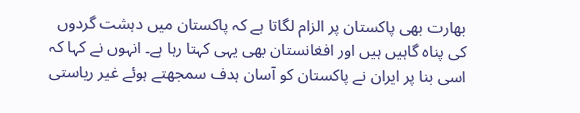بھارت بھی پاکستان پر الزام لگاتا ہے کہ پاکستان میں دہشت گردوں کی پناہ گاہیں ہیں اور افغانستان بھی یہی کہتا رہا ہے۔ انہوں نے کہا کہ اسی بنا پر ایران نے پاکستان کو آسان ہدف سمجھتے ہوئے غیر ریاستی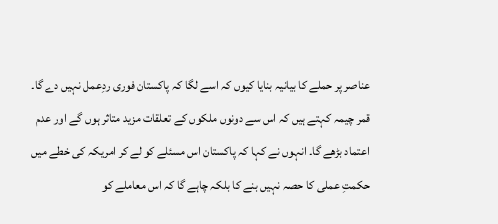عناصر پر حملے کا بیانیہ بنایا کیوں کہ اسے لگا کہ پاکستان فوری ردِعمل نہیں دے گا۔
قمر چیمہ کہتے ہیں کہ اس سے دونوں ملکوں کے تعلقات مزید متاثر ہوں گے اور عدم اعتماد بڑھے گا۔ انہوں نے کہا کہ پاکستان اس مسئلے کو لے کر امریکہ کی خطے میں حکمتِ عملی کا حصہ نہیں بنے کا بلکہ چاہے گا کہ اس معاملے کو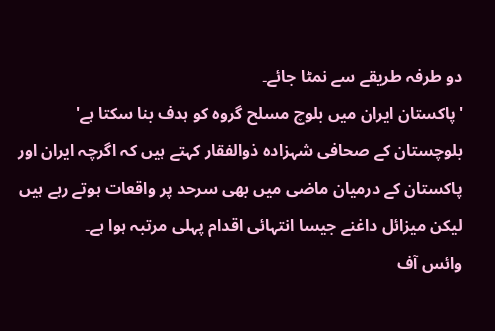دو طرفہ طریقے سے نمٹا جائے۔
'پاکستان ایران میں بلوچ مسلح گروہ کو ہدف بنا سکتا ہے'
بلوچستان کے صحافی شہزادہ ذوالفقار کہتے ہیں کہ اگرچہ ایران اور پاکستان کے درمیان ماضی میں بھی سرحد پر واقعات ہوتے رہے ہیں لیکن میزائل داغنے جیسا انتہائی اقدام پہلی مرتبہ ہوا ہے۔
وائس آف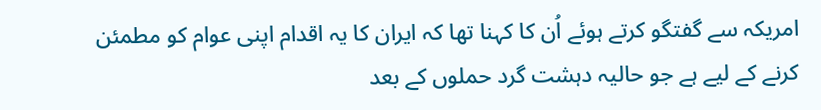امریکہ سے گفتگو کرتے ہوئے اُن کا کہنا تھا کہ ایران کا یہ اقدام اپنی عوام کو مطمئن کرنے کے لیے ہے جو حالیہ دہشت گرد حملوں کے بعد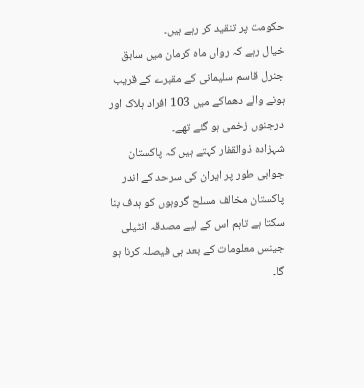حکومت پر تنقید کر رہے ہیں۔
خیال رہے کہ رواں ماہ کرمان میں سابق جنرل قاسم سلیمانی کے مقبرے کے قریب ہونے والے دھماکے میں 103 افراد ہلاک اور درجنوں زخمی ہو گئے تھے۔
شہزادہ ذوالقفار کہتے ہیں کہ پاکستان جوابی طور پر ایران کی سرحد کے اندر پاکستان مخالف مسلح گروہوں کو ہدف بنا سکتا ہے تاہم اس کے لیے مصدقہ انٹیلی جینس معلومات کے بعد ہی فیصلہ کرنا ہو گا۔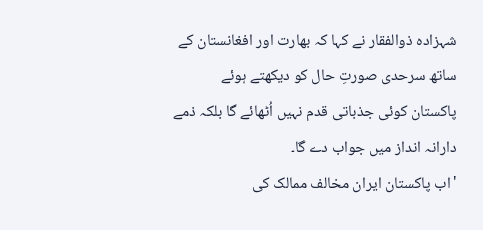شہزادہ ذوالفقار نے کہا کہ بھارت اور افغانستان کے ساتھ سرحدی صورتِ حال کو دیکھتے ہوئے پاکستان کوئی جذباتی قدم نہیں اُٹھائے گا بلکہ ذمے دارانہ انداز میں جواب دے گا۔
'اب پاکستان ایران مخالف ممالک کی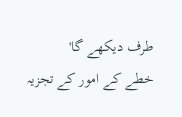طرف دیکھے گا'
خطے کے امور کے تجزیہ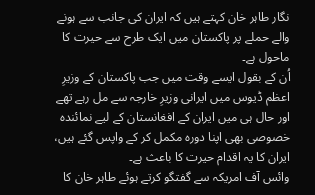نگار طاہر خان کہتے ہیں کہ ایران کی جانب سے ہونے والے حملے پر پاکستان میں ایک طرح سے حیرت کا ماحول ہے۔
اُن کے بقول ایسے وقت میں جب پاکستان کے وزیرِ اعظم ڈیوس میں ایرانی وزیرِ خارجہ سے مل رہے تھے اور حال ہی میں ایران کے افغانستان کے لیے نمائندہ خصوصی بھی اپنا دورہ مکمل کر کے واپس گئے ہیں، ایران کا یہ اقدام حیرت کا باعث ہے۔
وائس آف امریکہ سے گفتگو کرتے ہوئے طاہر خان کا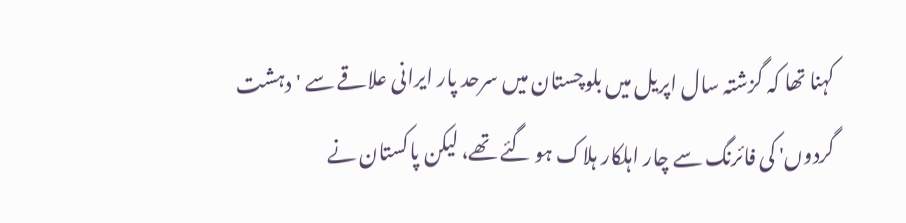کہنا تھا کہ گزشتہ سال اپریل میں بلوچستان میں سرحد پار ایرانی علاقے سے 'دہشت گردوں' کی فائرنگ سے چار اہلکار ہلاک ہو گئے تھے، لیکن پاکستان نے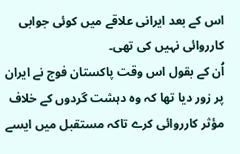اس کے بعد ایرانی علاقے میں کوئی جوابی کارروائی نہیں کی تھی۔
اُن کے بقول اس وقت پاکستان فوج نے ایران پر زور دیا تھا کہ وہ دہشت گردوں کے خلاف مؤثر کارروائی کرے تاکہ مستقبل میں ایسے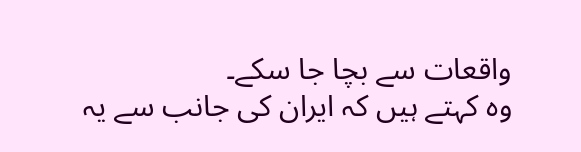واقعات سے بچا جا سکے۔
وہ کہتے ہیں کہ ایران کی جانب سے یہ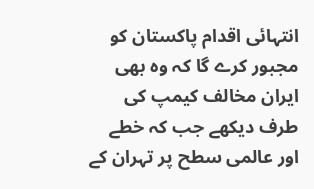انتہائی اقدام پاکستان کو مجبور کرے گا کہ وہ بھی ایران مخالف کیمپ کی طرف دیکھے جب کہ خطے اور عالمی سطح پر تہران کے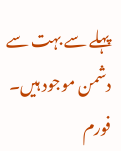پہلے سے بہت سے دشمن موجود ہیں۔
فورم